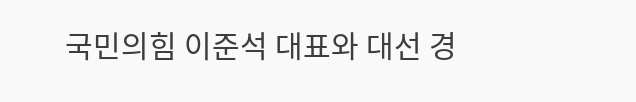국민의힘 이준석 대표와 대선 경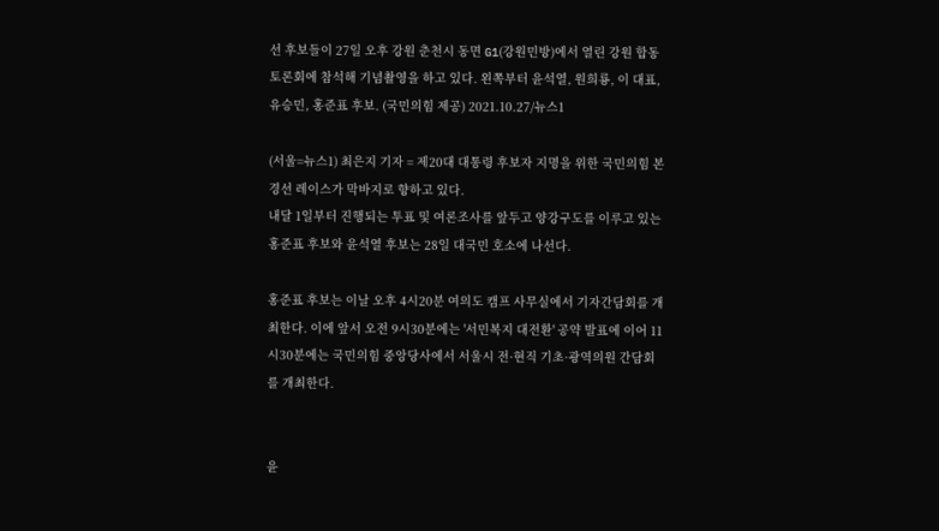선 후보들이 27일 오후 강원 춘천시 동면 G1(강원민방)에서 열린 강원 합동토론회에 참석해 기념촬영을 하고 있다. 왼쪽부터 윤석열, 원희룡, 이 대표, 유승민, 홍준표 후보. (국민의힘 제공) 2021.10.27/뉴스1

(서울=뉴스1) 최은지 기자 = 제20대 대통령 후보자 지명을 위한 국민의힘 본경선 레이스가 막바지로 향하고 있다.
내달 1일부터 진행되는 투표 및 여론조사를 앞두고 양강구도를 이루고 있는 홍준표 후보와 윤석열 후보는 28일 대국민 호소에 나선다.

홍준표 후보는 이날 오후 4시20분 여의도 캠프 사무실에서 기자간담회를 개최한다. 이에 앞서 오전 9시30분에는 '서민복지 대전환' 공약 발표에 이어 11시30분에는 국민의힘 중앙당사에서 서울시 전·현직 기초·광역의원 간담회를 개최한다.


윤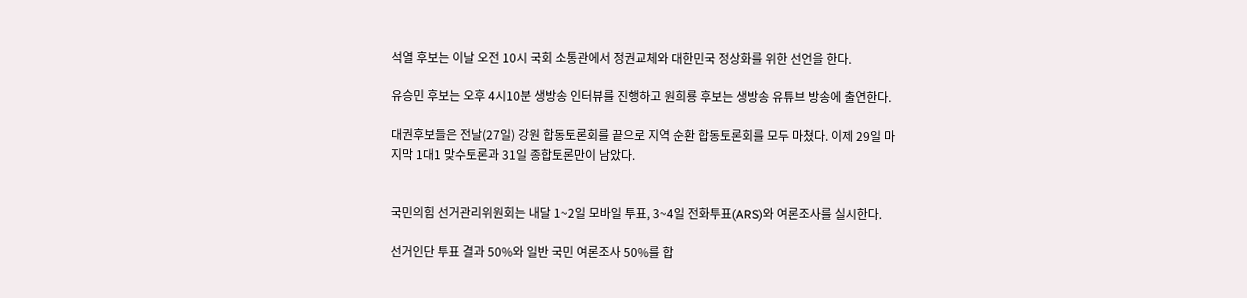석열 후보는 이날 오전 10시 국회 소통관에서 정권교체와 대한민국 정상화를 위한 선언을 한다.

유승민 후보는 오후 4시10분 생방송 인터뷰를 진행하고 원희룡 후보는 생방송 유튜브 방송에 출연한다.

대권후보들은 전날(27일) 강원 합동토론회를 끝으로 지역 순환 합동토론회를 모두 마쳤다. 이제 29일 마지막 1대1 맞수토론과 31일 종합토론만이 남았다.


국민의힘 선거관리위원회는 내달 1~2일 모바일 투표, 3~4일 전화투표(ARS)와 여론조사를 실시한다.

선거인단 투표 결과 50%와 일반 국민 여론조사 50%를 합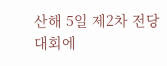산해 5일 제2차 전당대회에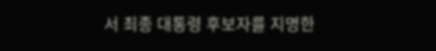서 최종 대통령 후보자를 지명한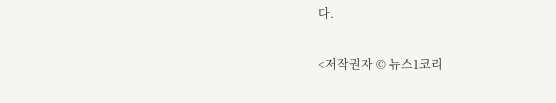다.

<저작권자 © 뉴스1코리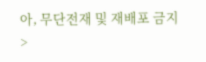아, 무단전재 및 재배포 금지>